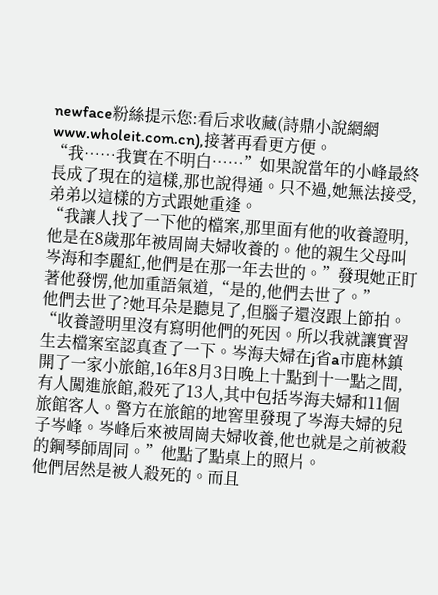newface粉絲提示您:看后求收藏(詩鼎小說網網www.wholeit.com.cn),接著再看更方便。
“我……我實在不明白……”如果說當年的小峰最終長成了現在的這樣,那也說得通。只不過,她無法接受,弟弟以這樣的方式跟她重逢。
“我讓人找了一下他的檔案,那里面有他的收養證明,他是在8歲那年被周崗夫婦收養的。他的親生父母叫岑海和李麗紅,他們是在那一年去世的。”發現她正盯著他發愣,他加重語氣道,“是的,他們去世了。”
他們去世了?她耳朵是聽見了,但腦子還沒跟上節拍。
“收養證明里沒有寫明他們的死因。所以我就讓實習生去檔案室認真查了一下。岑海夫婦在j省a市鹿林鎮開了一家小旅館,16年8月3日晚上十點到十一點之間,有人闖進旅館,殺死了13人,其中包括岑海夫婦和11個旅館客人。警方在旅館的地窖里發現了岑海夫婦的兒子岑峰。岑峰后來被周崗夫婦收養,他也就是之前被殺的鋼琴師周同。”他點了點桌上的照片。
他們居然是被人殺死的。而且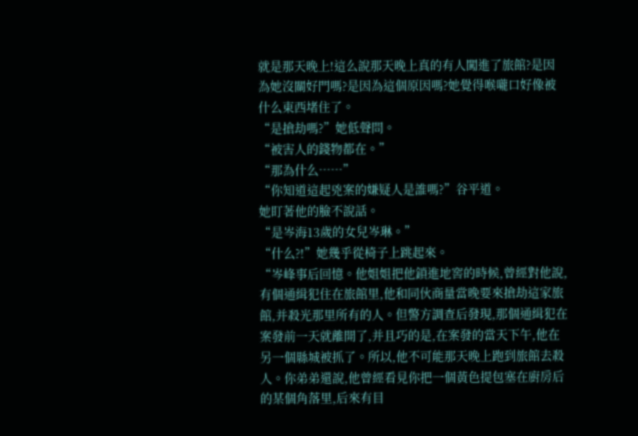就是那天晚上!這么說那天晚上真的有人闖進了旅館?是因為她沒關好門嗎?是因為這個原因嗎?她覺得喉嚨口好像被什么東西堵住了。
“是搶劫嗎?”她低聲問。
“被害人的錢物都在。”
“那為什么……”
“你知道這起兇案的嫌疑人是誰嗎?”谷平道。
她盯著他的臉不說話。
“是岑海13歲的女兒岑琳。”
“什么?!”她幾乎從椅子上跳起來。
“岑峰事后回憶。他姐姐把他鎖進地窖的時候,曾經對他說,有個通緝犯住在旅館里,他和同伙商量當晚要來搶劫這家旅館,并殺光那里所有的人。但警方調查后發現,那個通緝犯在案發前一天就離開了,并且巧的是,在案發的當天下午,他在另一個縣城被抓了。所以,他不可能那天晚上跑到旅館去殺人。你弟弟還說,他曾經看見你把一個黃色提包塞在廚房后的某個角落里,后來有目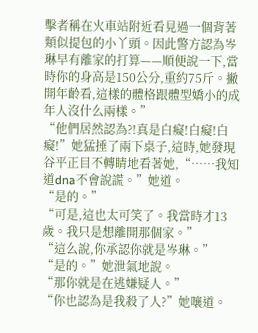擊者稱在火車站附近看見過一個背著類似提包的小丫頭。因此警方認為岑琳早有離家的打算——順便說一下,當時你的身高是150公分,重約75斤。撇開年齡看,這樣的體格跟體型嬌小的成年人沒什么兩樣。”
“他們居然認為?!真是白癡!白癡!白癡!”她猛捶了兩下桌子,這時,她發現谷平正目不轉睛地看著她,“……我知道dna不會說謊。”她道。
“是的。”
“可是,這也太可笑了。我當時才13歲。我只是想離開那個家。”
“這么說,你承認你就是岑琳。”
“是的。”她泄氣地說。
“那你就是在逃嫌疑人。”
“你也認為是我殺了人?”她嚷道。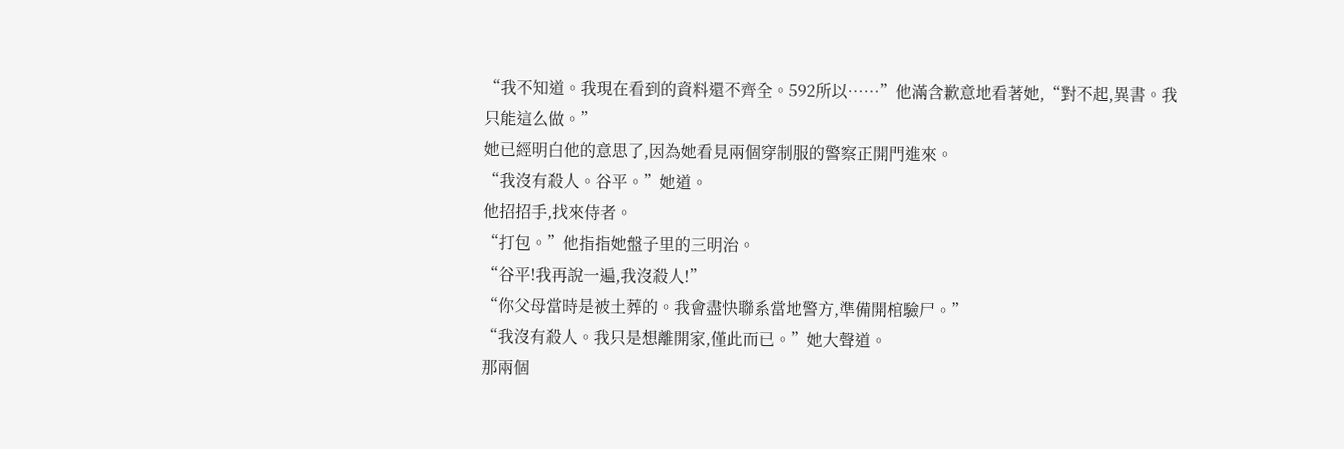“我不知道。我現在看到的資料還不齊全。592所以……”他滿含歉意地看著她,“對不起,異書。我只能這么做。”
她已經明白他的意思了,因為她看見兩個穿制服的警察正開門進來。
“我沒有殺人。谷平。”她道。
他招招手,找來侍者。
“打包。”他指指她盤子里的三明治。
“谷平!我再說一遍,我沒殺人!”
“你父母當時是被土葬的。我會盡快聯系當地警方,準備開棺驗尸。”
“我沒有殺人。我只是想離開家,僅此而已。”她大聲道。
那兩個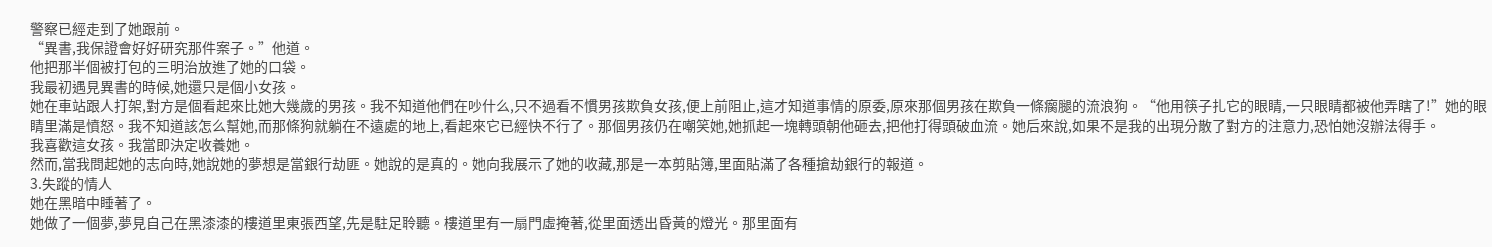警察已經走到了她跟前。
“異書,我保證會好好研究那件案子。”他道。
他把那半個被打包的三明治放進了她的口袋。
我最初遇見異書的時候,她還只是個小女孩。
她在車站跟人打架,對方是個看起來比她大幾歲的男孩。我不知道他們在吵什么,只不過看不慣男孩欺負女孩,便上前阻止,這才知道事情的原委,原來那個男孩在欺負一條瘸腿的流浪狗。“他用筷子扎它的眼睛,一只眼睛都被他弄瞎了!”她的眼睛里滿是憤怒。我不知道該怎么幫她,而那條狗就躺在不遠處的地上,看起來它已經快不行了。那個男孩仍在嘲笑她,她抓起一塊轉頭朝他砸去,把他打得頭破血流。她后來說,如果不是我的出現分散了對方的注意力,恐怕她沒辦法得手。
我喜歡這女孩。我當即決定收養她。
然而,當我問起她的志向時,她說她的夢想是當銀行劫匪。她說的是真的。她向我展示了她的收藏,那是一本剪貼簿,里面貼滿了各種搶劫銀行的報道。
3.失蹤的情人
她在黑暗中睡著了。
她做了一個夢,夢見自己在黑漆漆的樓道里東張西望,先是駐足聆聽。樓道里有一扇門虛掩著,從里面透出昏黃的燈光。那里面有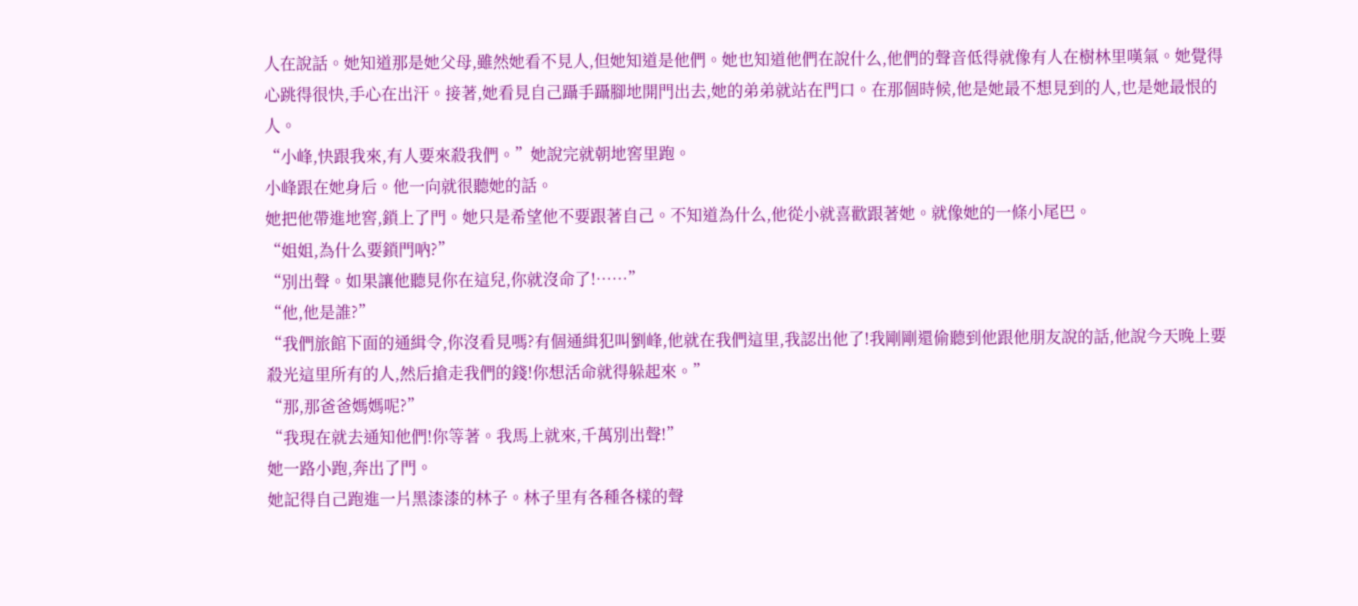人在說話。她知道那是她父母,雖然她看不見人,但她知道是他們。她也知道他們在說什么,他們的聲音低得就像有人在樹林里嘆氣。她覺得心跳得很快,手心在出汗。接著,她看見自己躡手躡腳地開門出去,她的弟弟就站在門口。在那個時候,他是她最不想見到的人,也是她最恨的人。
“小峰,快跟我來,有人要來殺我們。”她說完就朝地窖里跑。
小峰跟在她身后。他一向就很聽她的話。
她把他帶進地窖,鎖上了門。她只是希望他不要跟著自己。不知道為什么,他從小就喜歡跟著她。就像她的一條小尾巴。
“姐姐,為什么要鎖門吶?”
“別出聲。如果讓他聽見你在這兒,你就沒命了!……”
“他,他是誰?”
“我們旅館下面的通緝令,你沒看見嗎?有個通緝犯叫劉峰,他就在我們這里,我認出他了!我剛剛還偷聽到他跟他朋友說的話,他說今天晚上要殺光這里所有的人,然后搶走我們的錢!你想活命就得躲起來。”
“那,那爸爸媽媽呢?”
“我現在就去通知他們!你等著。我馬上就來,千萬別出聲!”
她一路小跑,奔出了門。
她記得自己跑進一片黑漆漆的林子。林子里有各種各樣的聲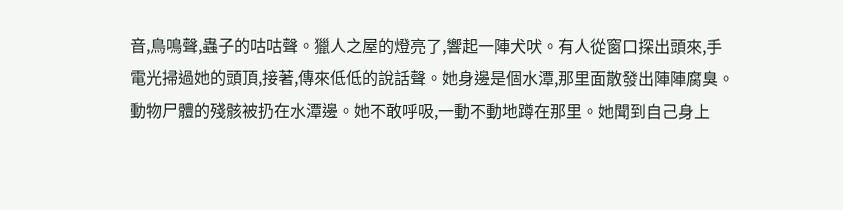音,鳥鳴聲,蟲子的咕咕聲。獵人之屋的燈亮了,響起一陣犬吠。有人從窗口探出頭來,手電光掃過她的頭頂,接著,傳來低低的說話聲。她身邊是個水潭,那里面散發出陣陣腐臭。動物尸體的殘骸被扔在水潭邊。她不敢呼吸,一動不動地蹲在那里。她聞到自己身上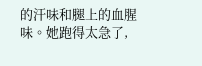的汗味和腿上的血腥味。她跑得太急了,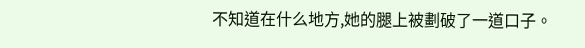不知道在什么地方,她的腿上被劃破了一道口子。